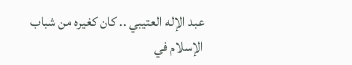عبد الإله العتيبي .. كان كغيره من شباب الإسلام في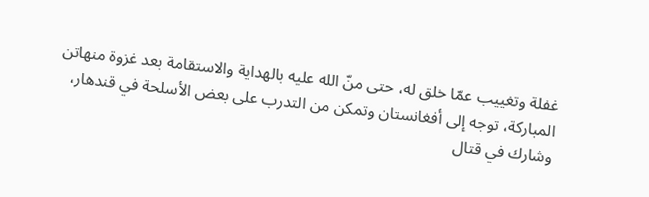غفلة وتغييب عمّا خلق له، حتى منّ الله عليه بالهداية والاستقامة بعد غزوة منهاتن المباركة، توجه إلى أفغانستان وتمكن من التدرب على بعض الأسلحة في قندهار، وشارك في قتال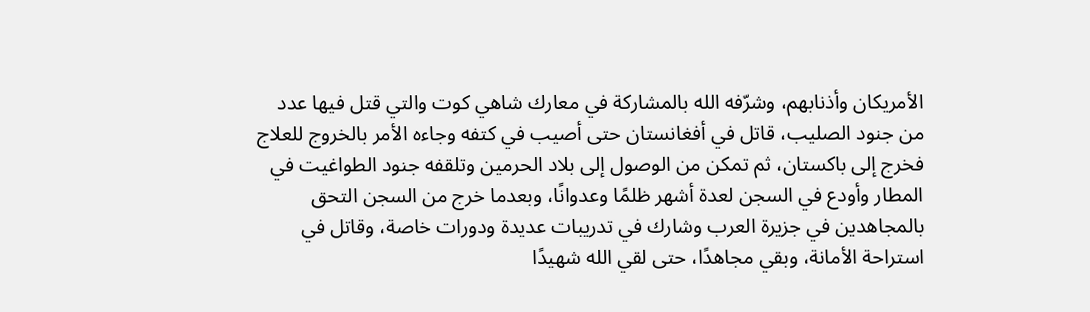الأمريكان وأذنابهم، وشرّفه الله بالمشاركة في معارك شاهي كوت والتي قتل فيها عدد من جنود الصليب، قاتل في أفغانستان حتى أصيب في كتفه وجاءه الأمر بالخروج للعلاج فخرج إلى باكستان، ثم تمكن من الوصول إلى بلاد الحرمين وتلقفه جنود الطواغيت في المطار وأودع في السجن لعدة أشهر ظلمًا وعدوانًا، وبعدما خرج من السجن التحق بالمجاهدين في جزيرة العرب وشارك في تدريبات عديدة ودورات خاصة، وقاتل في استراحة الأمانة، وبقي مجاهدًا، حتى لقي الله شهيدًا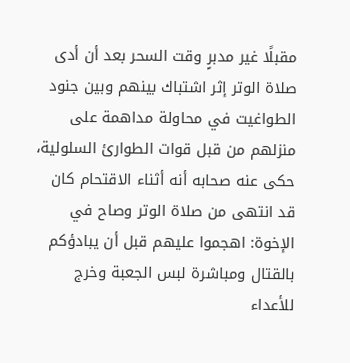مقبلًا غير مدبرٍ وقت السحر بعد أن أدى صلاة الوتر إثر اشتباك بينهم وبين جنود الطواغيت في محاولة مداهمة على منزلهم من قبل قوات الطوارئ السلولية، حكى عنه صحابه أنه أثناء الاقتحام كان قد انتهى من صلاة الوتر وصاح في الإخوة: اهجموا عليهم قبل أن يبادؤكم بالقتال ومباشرة لبس الجعبة وخرج للأعداء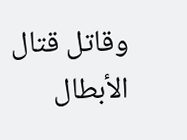وقاتل قتال الأبطال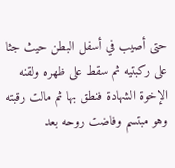حتى أصيب في أسفل البطن حيث جثا على ركبتيه ثم سقط على ظهره ولقنه الإخوة الشهادة فنطق بها ثم مالت رقبته وهو مبتسم وفاضت روحه بعد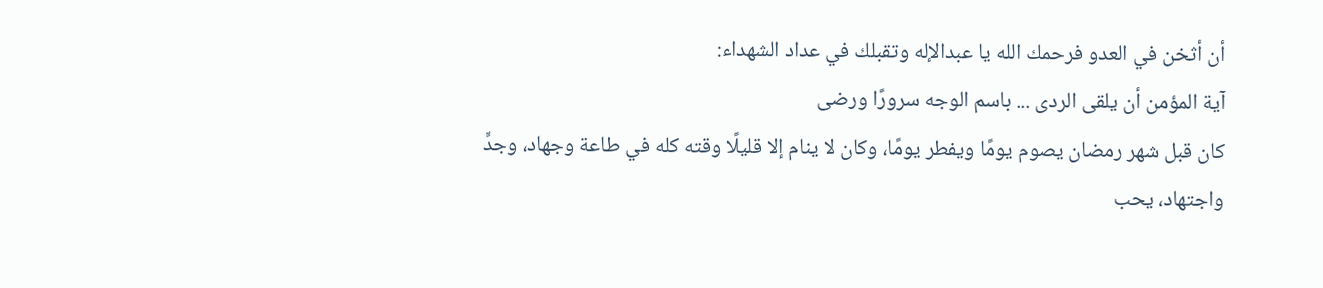أن أثخن في العدو فرحمك الله يا عبدالإله وتقبلك في عداد الشهداء:
آية المؤمن أن يلقى الردى ... باسم الوجه سرورًا ورضى
كان قبل شهر رمضان يصوم يومًا ويفطر يومًا، وكان لا ينام إلا قليلًا وقته كله في طاعة وجهاد، وجدٍّ واجتهاد، يحب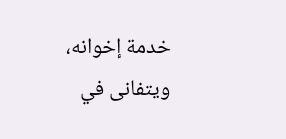خدمة إخوانه، ويتفانى في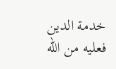خدمة الدين فعليه من الله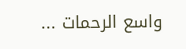واسع الرحمات ...